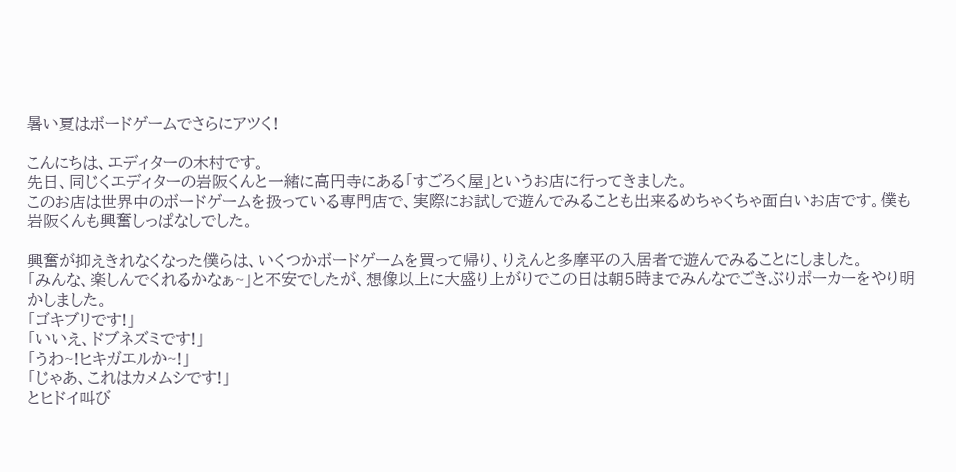暑い夏はボードゲームでさらにアツく!

こんにちは、エディターの木村です。
先日、同じくエディターの岩阪くんと一緒に高円寺にある「すごろく屋」というお店に行ってきました。
このお店は世界中のボードゲームを扱っている専門店で、実際にお試しで遊んでみることも出来るめちゃくちゃ面白いお店です。僕も岩阪くんも興奮しっぱなしでした。

興奮が抑えきれなくなった僕らは、いくつかボードゲームを買って帰り、りえんと多摩平の入居者で遊んでみることにしました。
「みんな、楽しんでくれるかなぁ~」と不安でしたが、想像以上に大盛り上がりでこの日は朝5時までみんなでごきぶりポーカーをやり明かしました。
「ゴキブリです!」
「いいえ、ドブネズミです!」
「うわ~!ヒキガエルか~!」
「じゃあ、これはカメムシです!」
とヒドイ叫び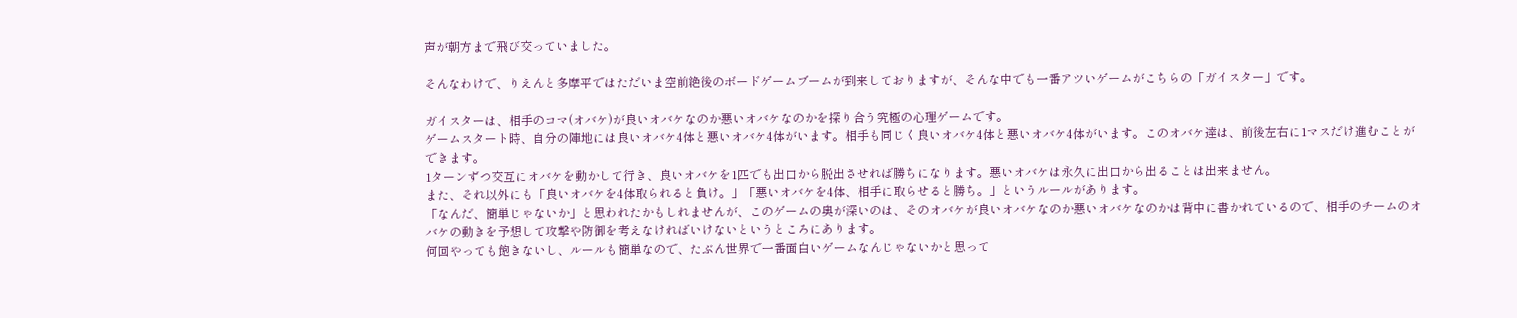声が朝方まで飛び交っていました。

そんなわけで、りえんと多摩平ではただいま空前絶後のボードゲームブームが到来しておりますが、そんな中でも一番アツいゲームがこちらの「ガイスター」です。

ガイスターは、相手のコマ(オバケ)が良いオバケなのか悪いオバケなのかを探り合う究極の心理ゲームです。
ゲームスタート時、自分の陣地には良いオバケ4体と悪いオバケ4体がいます。相手も同じく良いオバケ4体と悪いオバケ4体がいます。このオバケ達は、前後左右に1マスだけ進むことができます。
1ターンずつ交互にオバケを動かして行き、良いオバケを1匹でも出口から脱出させれば勝ちになります。悪いオバケは永久に出口から出ることは出来ません。
また、それ以外にも「良いオバケを4体取られると負け。」「悪いオバケを4体、相手に取らせると勝ち。」というルールがあります。
「なんだ、簡単じゃないか」と思われたかもしれませんが、このゲームの奥が深いのは、そのオバケが良いオバケなのか悪いオバケなのかは背中に書かれているので、相手のチームのオバケの動きを予想して攻撃や防御を考えなければいけないというところにあります。
何回やっても飽きないし、ルールも簡単なので、たぶん世界で一番面白いゲームなんじゃないかと思って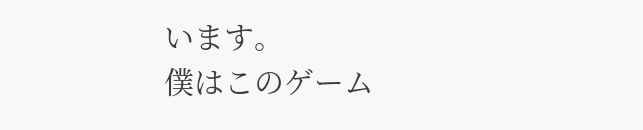います。
僕はこのゲーム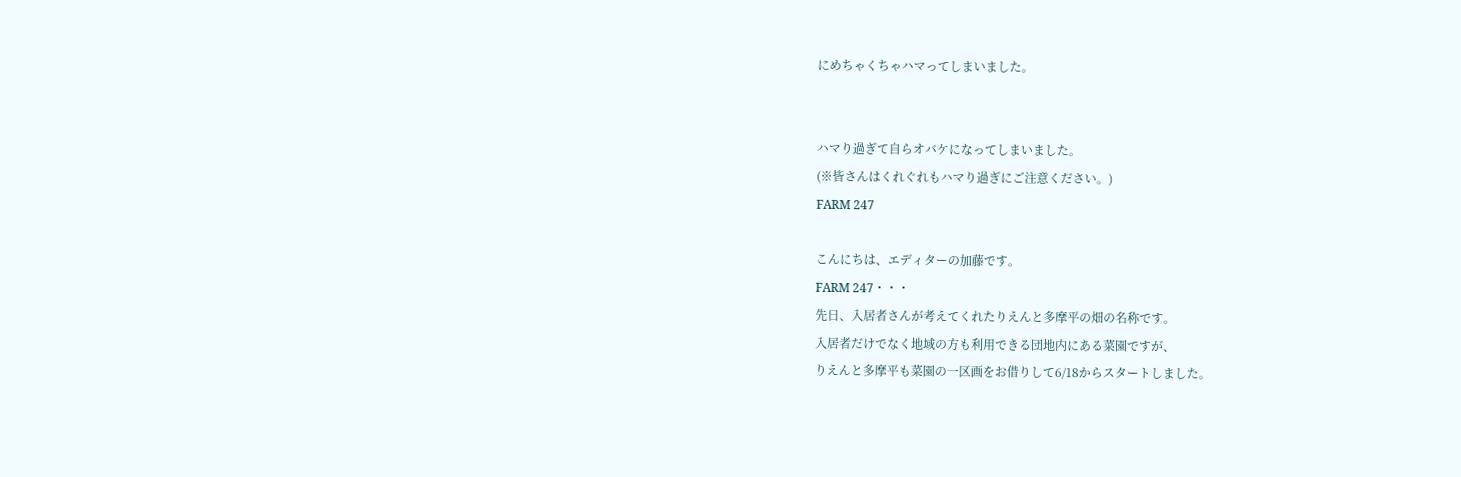にめちゃくちゃハマってしまいました。


ハマり過ぎて自らオバケになってしまいました。
(※皆さんはくれぐれもハマり過ぎにご注意ください。)
FARM 247

こんにちは、エディターの加藤です。
FARM 247・・・
先日、入居者さんが考えてくれたりえんと多摩平の畑の名称です。
入居者だけでなく地域の方も利用できる団地内にある菜園ですが、
りえんと多摩平も菜園の一区画をお借りして6/18からスタートしました。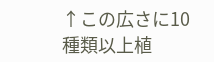↑この広さに10種類以上植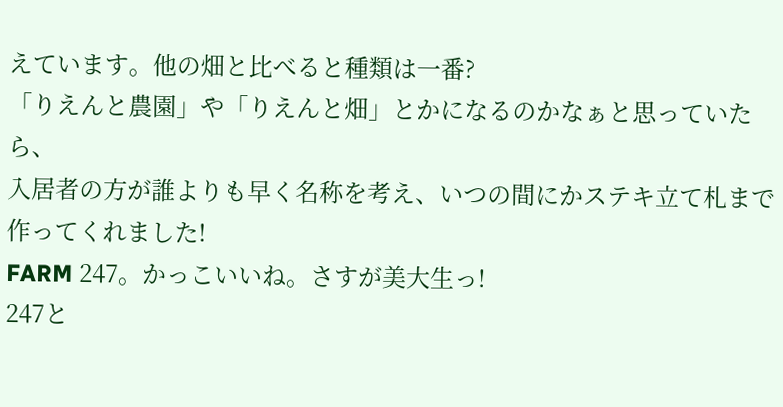えています。他の畑と比べると種類は一番?
「りえんと農園」や「りえんと畑」とかになるのかなぁと思っていたら、
入居者の方が誰よりも早く名称を考え、いつの間にかステキ立て札まで作ってくれました!
FARM 247。かっこいいね。さすが美大生っ!
247と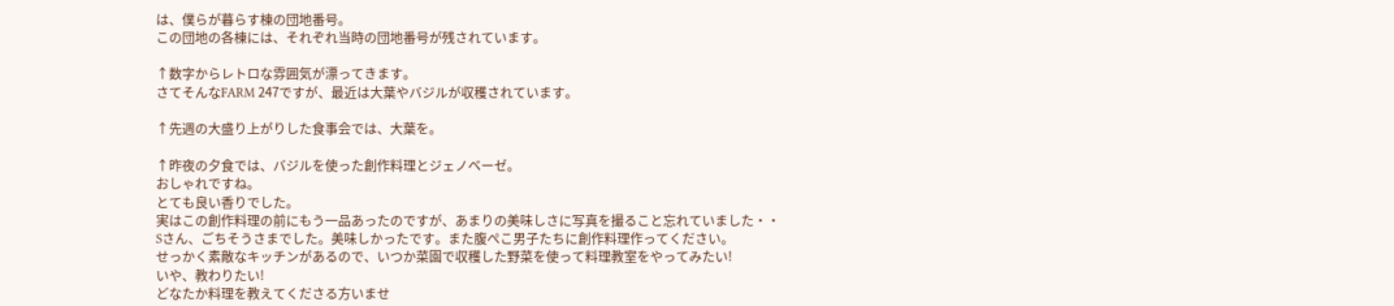は、僕らが暮らす棟の団地番号。
この団地の各棟には、それぞれ当時の団地番号が残されています。

↑数字からレトロな雰囲気が漂ってきます。
さてそんなFARM 247ですが、最近は大葉やバジルが収穫されています。

↑先週の大盛り上がりした食事会では、大葉を。

↑昨夜の夕食では、バジルを使った創作料理とジェノベーゼ。
おしゃれですね。
とても良い香りでした。
実はこの創作料理の前にもう一品あったのですが、あまりの美味しさに写真を撮ること忘れていました・・
Sさん、ごちそうさまでした。美味しかったです。また腹ぺこ男子たちに創作料理作ってください。
せっかく素敵なキッチンがあるので、いつか菜園で収穫した野菜を使って料理教室をやってみたい!
いや、教わりたい!
どなたか料理を教えてくださる方いませ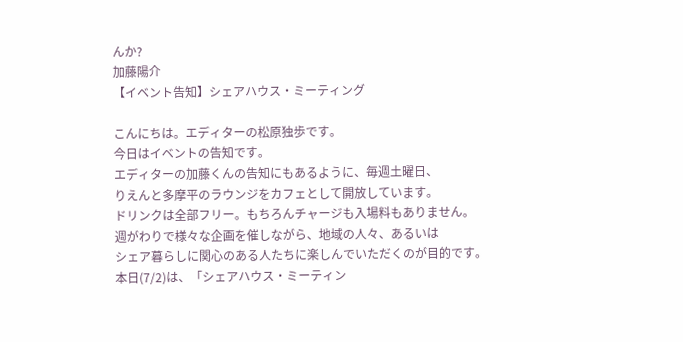んか?
加藤陽介
【イベント告知】シェアハウス・ミーティング

こんにちは。エディターの松原独歩です。
今日はイベントの告知です。
エディターの加藤くんの告知にもあるように、毎週土曜日、
りえんと多摩平のラウンジをカフェとして開放しています。
ドリンクは全部フリー。もちろんチャージも入場料もありません。
週がわりで様々な企画を催しながら、地域の人々、あるいは
シェア暮らしに関心のある人たちに楽しんでいただくのが目的です。
本日(7/2)は、「シェアハウス・ミーティン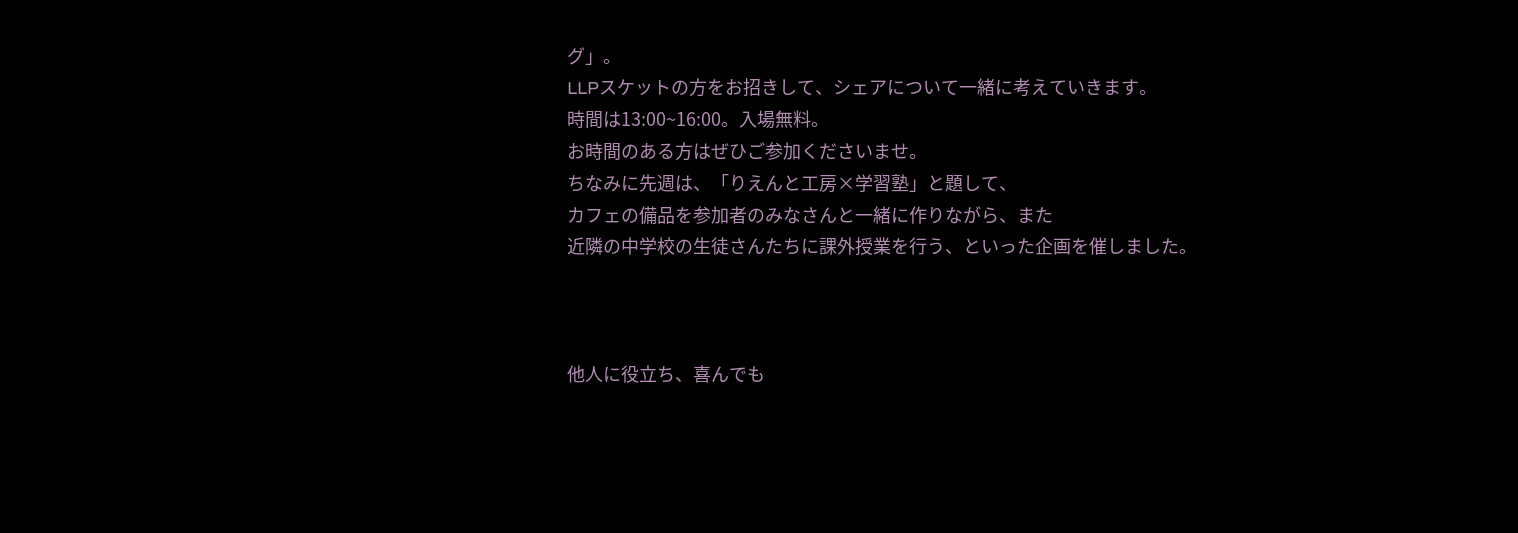グ」。
LLPスケットの方をお招きして、シェアについて一緒に考えていきます。
時間は13:00~16:00。入場無料。
お時間のある方はぜひご参加くださいませ。
ちなみに先週は、「りえんと工房×学習塾」と題して、
カフェの備品を参加者のみなさんと一緒に作りながら、また
近隣の中学校の生徒さんたちに課外授業を行う、といった企画を催しました。



他人に役立ち、喜んでも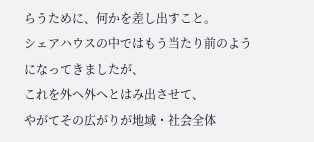らうために、何かを差し出すこと。
シェアハウスの中ではもう当たり前のようになってきましたが、
これを外へ外へとはみ出させて、
やがてその広がりが地域・社会全体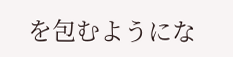を包むようにな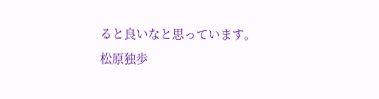ると良いなと思っています。
松原独歩